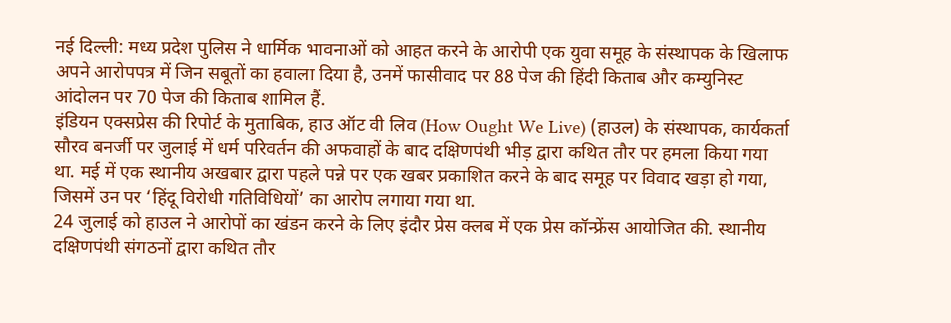नई दिल्ली: मध्य प्रदेश पुलिस ने धार्मिक भावनाओं को आहत करने के आरोपी एक युवा समूह के संस्थापक के खिलाफ अपने आरोपपत्र में जिन सबूतों का हवाला दिया है, उनमें फासीवाद पर 88 पेज की हिंदी किताब और कम्युनिस्ट आंदोलन पर 70 पेज की किताब शामिल हैं.
इंडियन एक्सप्रेस की रिपोर्ट के मुताबिक, हाउ ऑट वी लिव (How Ought We Live) (हाउल) के संस्थापक, कार्यकर्ता सौरव बनर्जी पर जुलाई में धर्म परिवर्तन की अफवाहों के बाद दक्षिणपंथी भीड़ द्वारा कथित तौर पर हमला किया गया था. मई में एक स्थानीय अखबार द्वारा पहले पन्ने पर एक खबर प्रकाशित करने के बाद समूह पर विवाद खड़ा हो गया, जिसमें उन पर ‘हिंदू विरोधी गतिविधियों’ का आरोप लगाया गया था.
24 जुलाई को हाउल ने आरोपों का खंडन करने के लिए इंदौर प्रेस क्लब में एक प्रेस कॉन्फ्रेंस आयोजित की. स्थानीय दक्षिणपंथी संगठनों द्वारा कथित तौर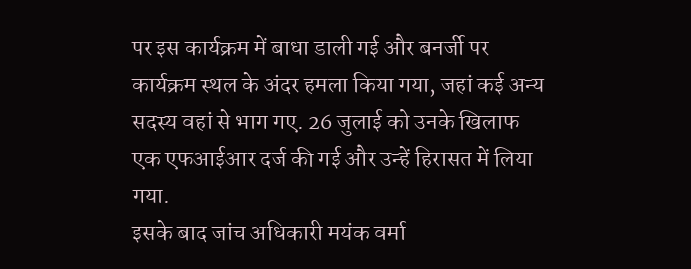पर इस कार्यक्रम में बाधा डाली गई और बनर्जी पर कार्यक्रम स्थल के अंदर हमला किया गया, जहां कई अन्य सदस्य वहां से भाग गए. 26 जुलाई को उनके खिलाफ एक एफआईआर दर्ज की गई और उन्हें हिरासत में लिया गया.
इसके बाद जांच अधिकारी मयंक वर्मा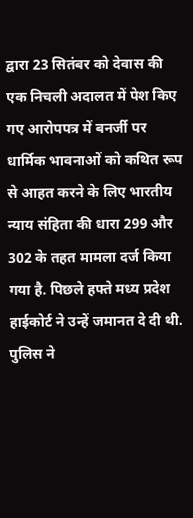द्वारा 23 सितंबर को देवास की एक निचली अदालत में पेश किए गए आरोपपत्र में बनर्जी पर धार्मिक भावनाओं को कथित रूप से आहत करने के लिए भारतीय न्याय संहिता की धारा 299 और 302 के तहत मामला दर्ज किया गया है. पिछले हफ्ते मध्य प्रदेश हाईकोर्ट ने उन्हें जमानत दे दी थी.
पुलिस ने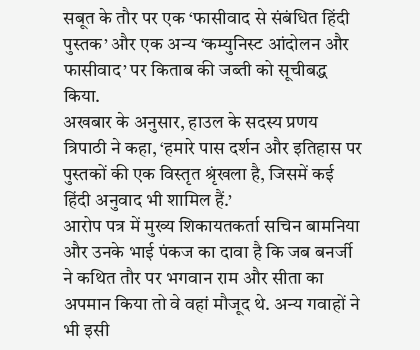सबूत के तौर पर एक ‘फासीवाद से संबंधित हिंदी पुस्तक’ और एक अन्य ‘कम्युनिस्ट आंदोलन और फासीवाद’ पर किताब की जब्ती को सूचीबद्ध किया.
अखबार के अनुसार, हाउल के सदस्य प्रणय त्रिपाठी ने कहा, ‘हमारे पास दर्शन और इतिहास पर पुस्तकों की एक विस्तृत श्रृंखला है, जिसमें कई हिंदी अनुवाद भी शामिल हैं.’
आरोप पत्र में मुख्य शिकायतकर्ता सचिन बामनिया और उनके भाई पंकज का दावा है कि जब बनर्जी ने कथित तौर पर भगवान राम और सीता का अपमान किया तो वे वहां मौजूद थे. अन्य गवाहों ने भी इसी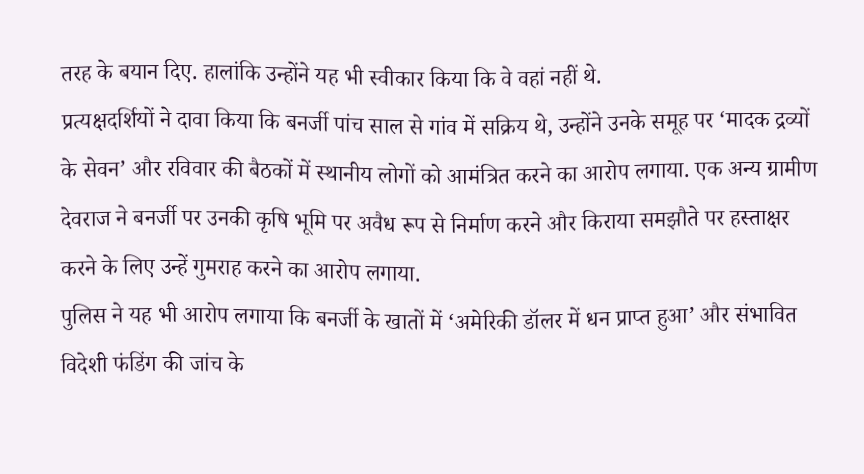तरह के बयान दिए. हालांकि उन्होंने यह भी स्वीकार किया कि वे वहां नहीं थे.
प्रत्यक्षदर्शियों ने दावा किया कि बनर्जी पांच साल से गांव में सक्रिय थे, उन्होंने उनके समूह पर ‘मादक द्रव्यों के सेवन’ और रविवार की बैठकों में स्थानीय लोगों को आमंत्रित करने का आरोप लगाया. एक अन्य ग्रामीण देवराज ने बनर्जी पर उनकी कृषि भूमि पर अवैध रूप से निर्माण करने और किराया समझौते पर हस्ताक्षर करने के लिए उन्हें गुमराह करने का आरोप लगाया.
पुलिस ने यह भी आरोप लगाया कि बनर्जी के खातों में ‘अमेरिकी डॉलर में धन प्राप्त हुआ’ और संभावित विदेशी फंडिंग की जांच के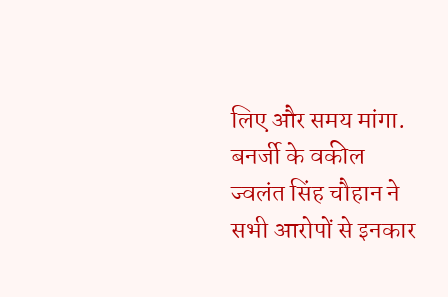लिए और समय मांगा.
बनर्जी के वकील ज्वलंत सिंह चौहान ने सभी आरोपों से इनकार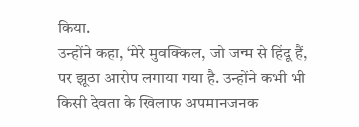किया.
उन्होंने कहा, ‘मेरे मुवक्किल, जो जन्म से हिंदू हैं, पर झूठा आरोप लगाया गया है. उन्होंने कभी भी किसी देवता के खिलाफ अपमानजनक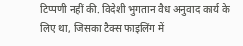टिप्पणी नहीं की. विदेशी भुगतान वैध अनुवाद कार्य के लिए था, जिसका टैक्स फाइलिंग में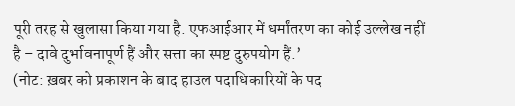पूरी तरह से खुलासा किया गया है. एफआईआर में धर्मांतरण का कोई उल्लेख नहीं है – दावे दुर्भावनापूर्ण हैं और सत्ता का स्पष्ट दुरुपयोग हैं.’
(नोट: ख़बर को प्रकाशन के बाद हाउल पदाधिकारियों के पद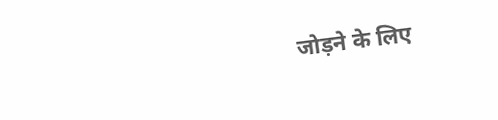जोड़ने के लिए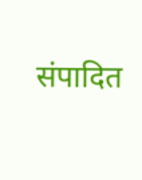संपादित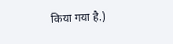किया गया है.)